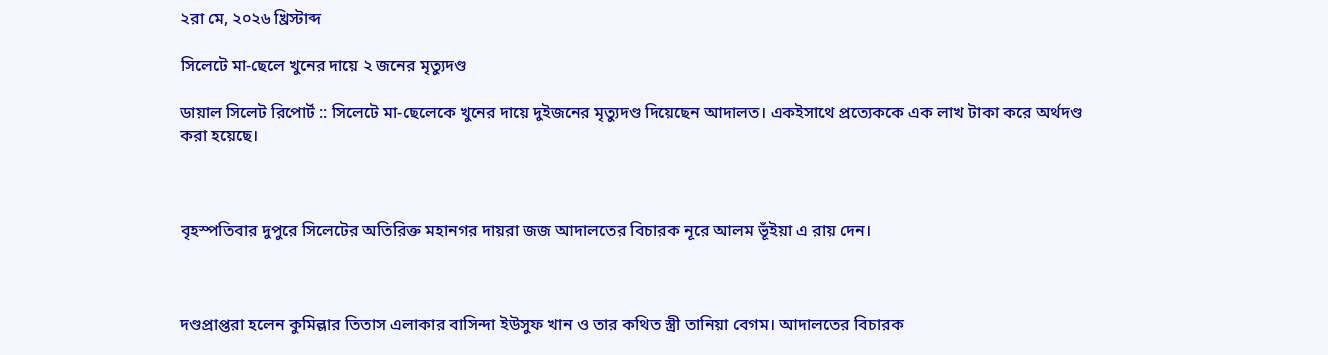২রা মে, ২০২৬ খ্রিস্টাব্দ

সিলেটে মা-ছেলে খুনের দায়ে ২ জনের মৃত্যুদণ্ড

ডায়াল সিলেট রিপোর্ট :: সিলেটে মা-ছেলেকে খুনের দায়ে দুইজনের মৃত্যুদণ্ড দিয়েছেন আদালত। একইসাথে প্রত্যেককে এক লাখ টাকা করে অর্থদণ্ড করা হয়েছে।



বৃহস্পতিবার দুপুরে সিলেটের অতিরিক্ত মহানগর দায়রা জজ আদালতের বিচারক নূরে আলম ভূঁইয়া এ রায় দেন।



দণ্ডপ্রাপ্তরা হলেন কুমিল্লার তিতাস এলাকার বাসিন্দা ইউসুফ খান ও তার কথিত স্ত্রী তানিয়া বেগম। আদালতের বিচারক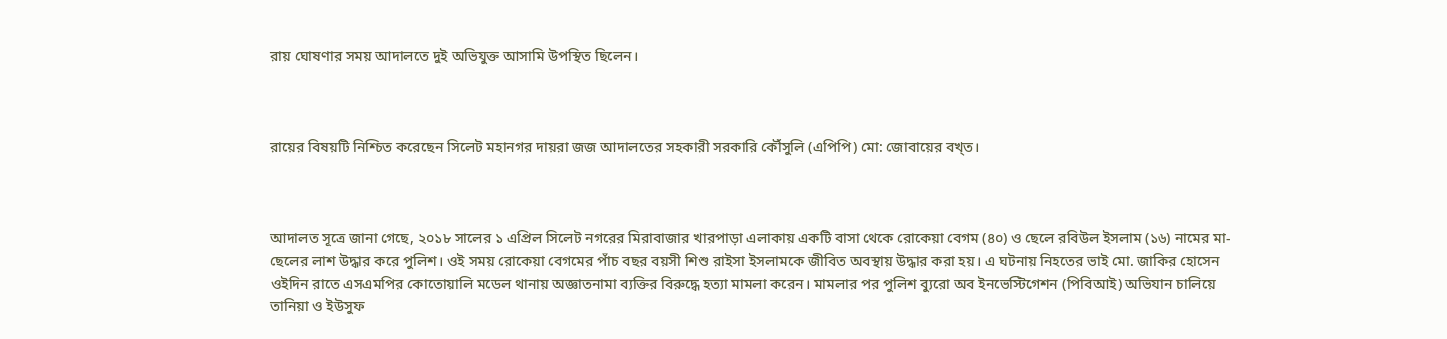রায় ঘোষণার সময় আদালতে দুই অভিযুক্ত আসামি উপস্থিত ছিলেন।



রায়ের বিষয়টি নিশ্চিত করেছেন সিলেট মহানগর দায়রা জজ আদালতের সহকারী সরকারি কৌঁসুলি (এপিপি) মো: জোবায়ের বখ্ত।



আদালত সূত্রে জানা গেছে, ২০১৮ সালের ১ এপ্রিল সিলেট নগরের মিরাবাজার খারপাড়া এলাকায় একটি বাসা থেকে রোকেয়া বেগম (৪০) ও ছেলে রবিউল ইসলাম (১৬) নামের মা-ছেলের লাশ উদ্ধার করে পুলিশ। ওই সময় রোকেয়া বেগমের পাঁচ বছর বয়সী শিশু রাইসা ইসলামকে জীবিত অবস্থায় উদ্ধার করা হয়। এ ঘটনায় নিহতের ভাই মো. জাকির হোসেন ওইদিন রাতে এসএমপির কোতোয়ালি মডেল থানায় অজ্ঞাতনামা ব্যক্তির বিরুদ্ধে হত্যা মামলা করেন। মামলার পর পুলিশ ব্যুরো অব ইনভেস্টিগেশন (পিবিআই) অভিযান চালিয়ে তানিয়া ও ইউসুফ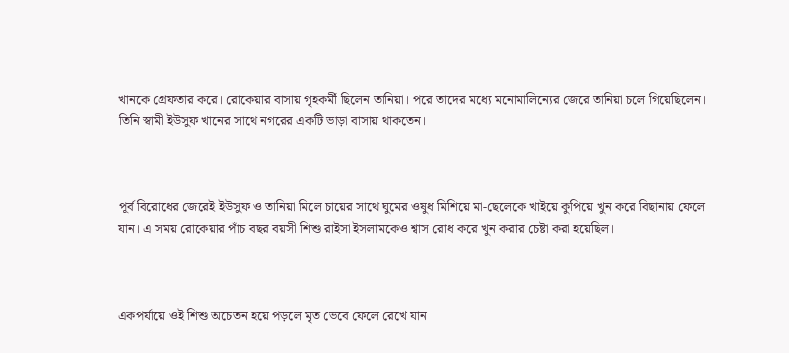খানকে গ্রেফতার করে। রোকেয়ার বাসায় গৃহকর্মী ছিলেন তানিয়া। পরে তাদের মধ্যে মনোমালিন্যের জেরে তানিয়া চলে গিয়েছিলেন। তিনি স্বামী ইউসুফ খানের সাথে নগরের একটি ভাড়া বাসায় থাকতেন।



পূর্ব বিরোধের জেরেই ইউসুফ ও তানিয়া মিলে চায়ের সাথে ঘুমের ওষুধ মিশিয়ে মা-ছেলেকে খাইয়ে কুপিয়ে খুন করে বিছানায় ফেলে যান। এ সময় রোকেয়ার পাঁচ বছর বয়সী শিশু রাইসা ইসলামকেও শ্বাস রোধ করে খুন করার চেষ্টা করা হয়েছিল।



একপর্যায়ে ওই শিশু অচেতন হয়ে পড়লে মৃত ভেবে ফেলে রেখে যান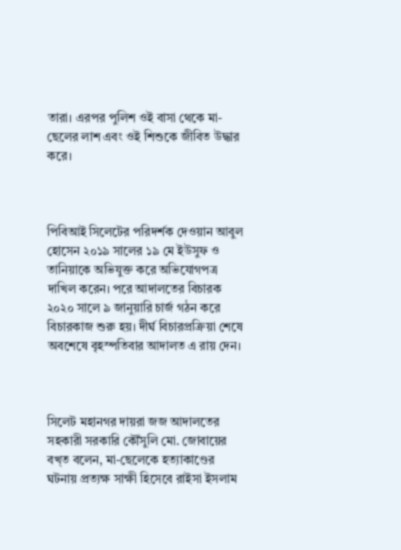তারা। এরপর পুলিশ ওই বাসা থেকে মা-ছেলের লাশ এবং ওই শিশুকে জীবিত উদ্ধার করে।



পিবিআই সিলেটের পরিদর্শক দেওয়ান আবুল হোসেন ২০১৯ সালের ১৯ মে ইউসুফ ও তানিয়াকে অভিযুক্ত করে অভিযোগপত্র দাখিল করেন। পরে আদালতের বিচারক ২০২০ সালে ৯ জানুয়ারি চার্জ গঠন করে বিচারকাজ শুরু হয়। দীর্ঘ বিচারপ্রক্রিয়া শেষে অবশেষে বৃহস্পতিবার আদালত এ রায় দেন।



সিলেট মহানগর দায়রা জজ আদালতের সহকারী সরকারি কৌঁসুলি মো. জোবায়ের বখ্ত বলেন, মা-ছেলেকে হত্যাকাণ্ডের ঘটনায় প্রত্যক্ষ সাক্ষী হিসেবে রাইসা ইসলাম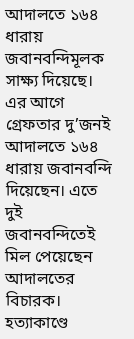আদালতে ১৬৪ ধারায় জবানবন্দিমূলক সাক্ষ্য দিয়েছে। এর আগে গ্রেফতার দু’জনই আদালতে ১৬৪ ধারায় জবানবন্দি দিয়েছেন। এতে দুই জবানবন্দিতেই মিল পেয়েছেন আদালতের বিচারক। হত্যাকাণ্ডে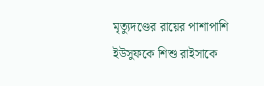মৃত্যুদণ্ডের রায়ের পাশাপাশি ইউসুফকে শিশু রাইসাকে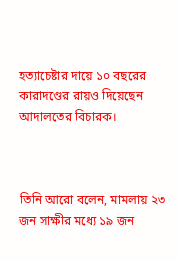হত্যাচেষ্টার দায়ে ১০ বছরের কারাদণ্ডের রায়ও দিয়েছেন আদালতের বিচারক।



তিনি আরো বলেন, মামলায় ২৩ জন সাক্ষীর মধ্যে ১৯ জন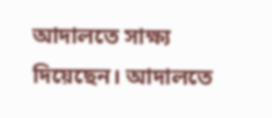আদালতে সাক্ষ্য দিয়েছেন। আদালতে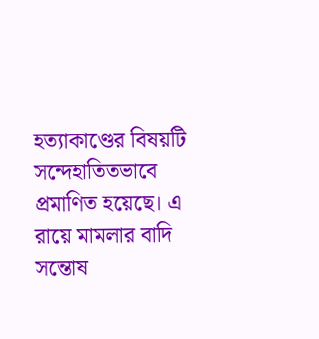হত্যাকাণ্ডের বিষয়টি সন্দেহাতিতভাবে প্রমাণিত হয়েছে। এ রায়ে মামলার বাদি সন্তোষ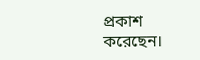প্রকাশ করেছেন।